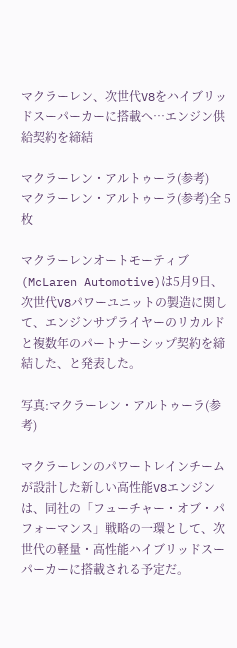マクラーレン、次世代V8をハイブリッドスーパーカーに搭載へ…エンジン供給契約を締結

マクラーレン・アルトゥーラ(参考)
マクラーレン・アルトゥーラ(参考)全 5 枚

マクラーレンオートモーティブ(McLaren Automotive)は5月9日、次世代V8パワーユニットの製造に関して、エンジンサプライヤーのリカルドと複数年のパートナーシップ契約を締結した、と発表した。

写真:マクラーレン・アルトゥーラ(参考)

マクラーレンのパワートレインチームが設計した新しい高性能V8エンジンは、同社の「フューチャー・オブ・パフォーマンス」戦略の一環として、次世代の軽量・高性能ハイブリッドスーパーカーに搭載される予定だ。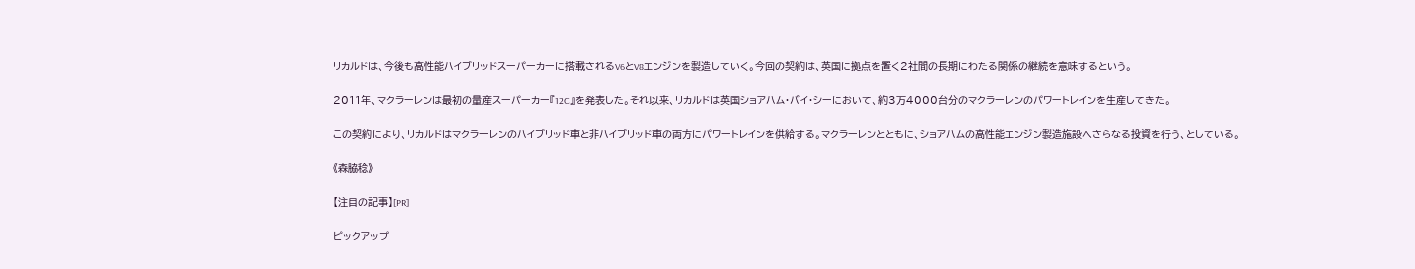リカルドは、今後も高性能ハイブリッドスーパーカーに搭載されるV6とV8エンジンを製造していく。今回の契約は、英国に拠点を置く2社間の長期にわたる関係の継続を意味するという。

2011年、マクラーレンは最初の量産スーパーカー『12C』を発表した。それ以来、リカルドは英国ショアハム・バイ・シーにおいて、約3万4000台分のマクラーレンのパワートレインを生産してきた。

この契約により、リカルドはマクラーレンのハイブリッド車と非ハイブリッド車の両方にパワートレインを供給する。マクラーレンとともに、ショアハムの高性能エンジン製造施設へさらなる投資を行う、としている。

《森脇稔》

【注目の記事】[PR]

ピックアップ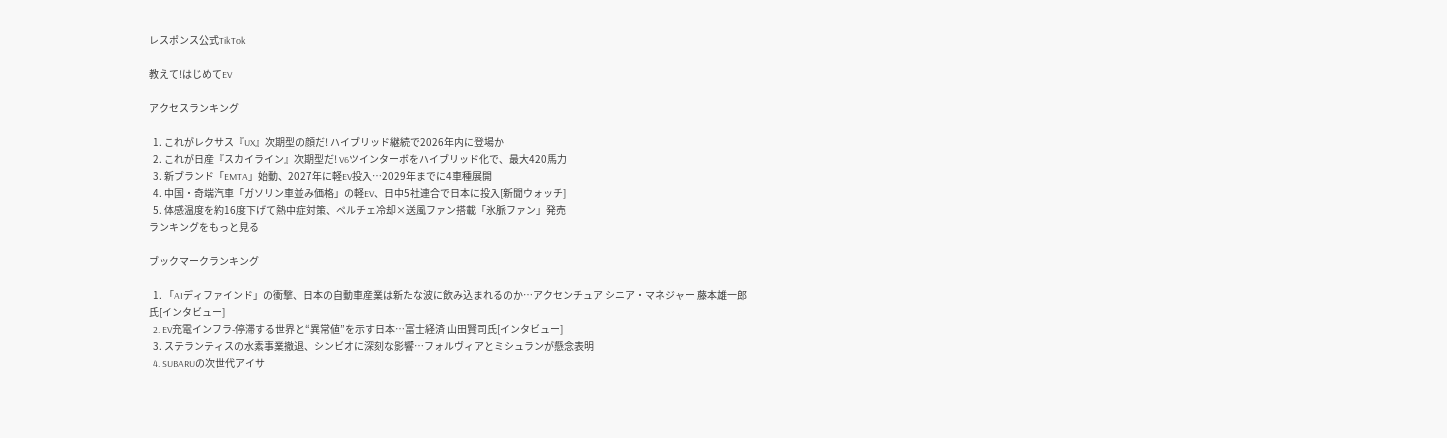レスポンス公式TikTok

教えて!はじめてEV

アクセスランキング

  1. これがレクサス『UX』次期型の顔だ! ハイブリッド継続で2026年内に登場か
  2. これが日産『スカイライン』次期型だ! V6ツインターボをハイブリッド化で、最大420馬力
  3. 新ブランド「EMTA」始動、2027年に軽EV投入…2029年までに4車種展開
  4. 中国・奇端汽車「ガソリン車並み価格」の軽EV、日中5社連合で日本に投入[新聞ウォッチ]
  5. 体感温度を約16度下げて熱中症対策、ペルチェ冷却×送風ファン搭載「氷脈ファン」発売
ランキングをもっと見る

ブックマークランキング

  1. 「AIディファインド」の衝撃、日本の自動車産業は新たな波に飲み込まれるのか…アクセンチュア シニア・マネジャー 藤本雄一郎氏[インタビュー]
  2. EV充電インフラ-停滞する世界と“異常値”を示す日本…富士経済 山田賢司氏[インタビュー]
  3. ステランティスの水素事業撤退、シンビオに深刻な影響…フォルヴィアとミシュランが懸念表明
  4. SUBARUの次世代アイサ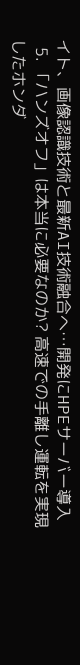イト、画像認識技術と最新AI技術融合へ…開発にHPEサーバー導入
  5. 「ハンズオフ」は本当に必要なのか? 高速での手離し運転を実現したホンダ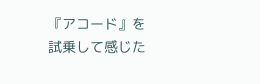『アコード』を試乗して感じた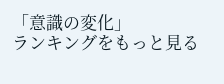「意識の変化」
ランキングをもっと見る